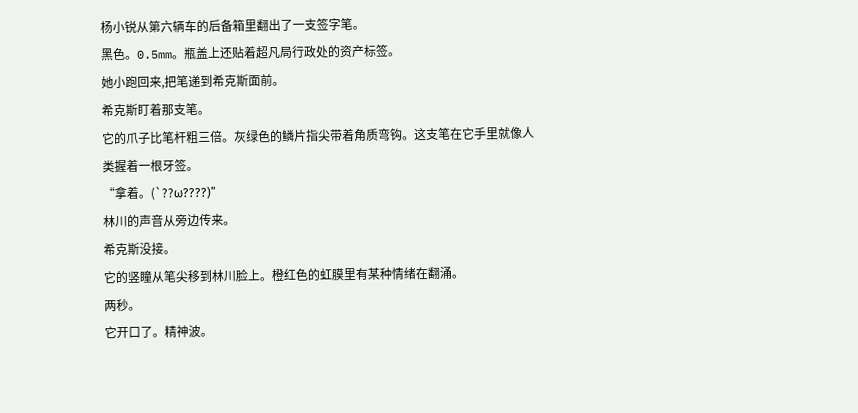杨小锐从第六辆车的后备箱里翻出了一支签字笔。
黑色。0.5mm。瓶盖上还贴着超凡局行政处的资产标签。
她小跑回来,把笔递到希克斯面前。
希克斯盯着那支笔。
它的爪子比笔杆粗三倍。灰绿色的鳞片指尖带着角质弯钩。这支笔在它手里就像人类握着一根牙签。
“拿着。(`??ω????)”
林川的声音从旁边传来。
希克斯没接。
它的竖瞳从笔尖移到林川脸上。橙红色的虹膜里有某种情绪在翻涌。
两秒。
它开口了。精神波。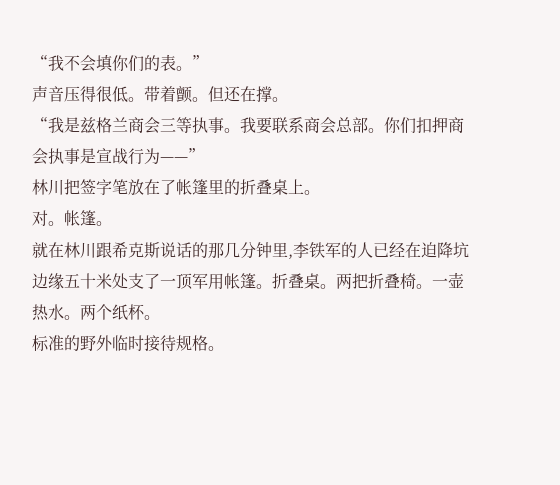“我不会填你们的表。”
声音压得很低。带着颤。但还在撑。
“我是兹格兰商会三等执事。我要联系商会总部。你们扣押商会执事是宣战行为——”
林川把签字笔放在了帐篷里的折叠桌上。
对。帐篷。
就在林川跟希克斯说话的那几分钟里,李铁军的人已经在迫降坑边缘五十米处支了一顶军用帐篷。折叠桌。两把折叠椅。一壶热水。两个纸杯。
标准的野外临时接待规格。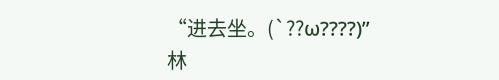“进去坐。(`??ω????)”
林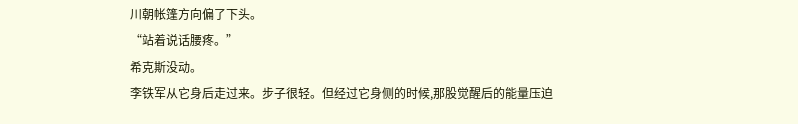川朝帐篷方向偏了下头。
“站着说话腰疼。”
希克斯没动。
李铁军从它身后走过来。步子很轻。但经过它身侧的时候,那股觉醒后的能量压迫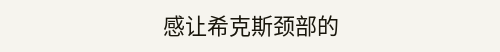感让希克斯颈部的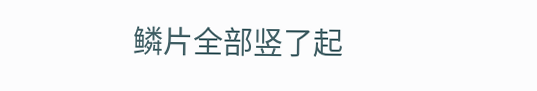鳞片全部竖了起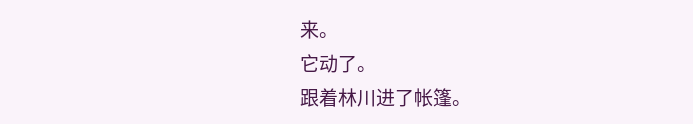来。
它动了。
跟着林川进了帐篷。